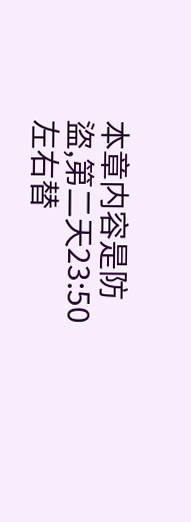本章内容是防盜,第二天23:50左右替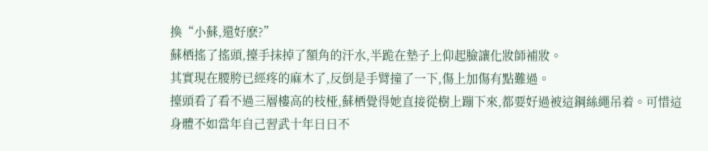換“小蘇,還好麽?”
蘇栖搖了搖頭,擡手抹掉了額角的汗水,半跪在墊子上仰起臉讓化妝師補妝。
其實現在腰胯已經疼的麻木了,反倒是手臂撞了一下,傷上加傷有點難過。
擡頭看了看不過三層樓高的枝桠,蘇栖覺得她直接從樹上蹦下來,都要好過被這鋼絲繩吊着。可惜這身體不如當年自己習武十年日日不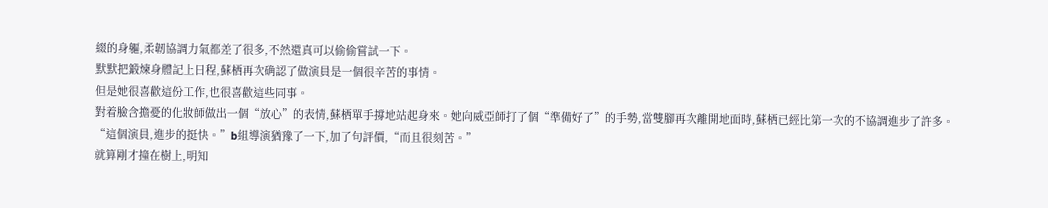綴的身軀,柔韌協調力氣都差了很多,不然還真可以偷偷嘗試一下。
默默把鍛煉身體記上日程,蘇栖再次确認了做演員是一個很辛苦的事情。
但是她很喜歡這份工作,也很喜歡這些同事。
對着臉含擔憂的化妝師做出一個“放心”的表情,蘇栖單手撐地站起身來。她向威亞師打了個“準備好了”的手勢,當雙腳再次離開地面時,蘇栖已經比第一次的不協調進步了許多。
“這個演員,進步的挺快。”b組導演猶豫了一下,加了句評價,“而且很刻苦。”
就算剛才撞在樹上,明知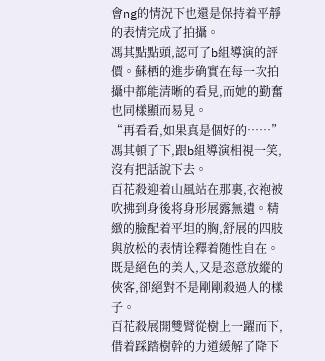會ng的情況下也還是保持着平靜的表情完成了拍攝。
馮其點點頭,認可了b組導演的評價。蘇栖的進步确實在每一次拍攝中都能清晰的看見,而她的勤奮也同樣顯而易見。
“再看看,如果真是個好的……”馮其頓了下,跟b組導演相視一笑,沒有把話說下去。
百花殺迎着山風站在那裏,衣袍被吹拂到身後将身形展露無遺。精緻的臉配着平坦的胸,舒展的四肢與放松的表情诠釋着随性自在。
既是絕色的美人,又是恣意放縱的俠客,卻絕對不是剛剛殺過人的樣子。
百花殺展開雙臂從樹上一躍而下,借着踩踏樹幹的力道緩解了降下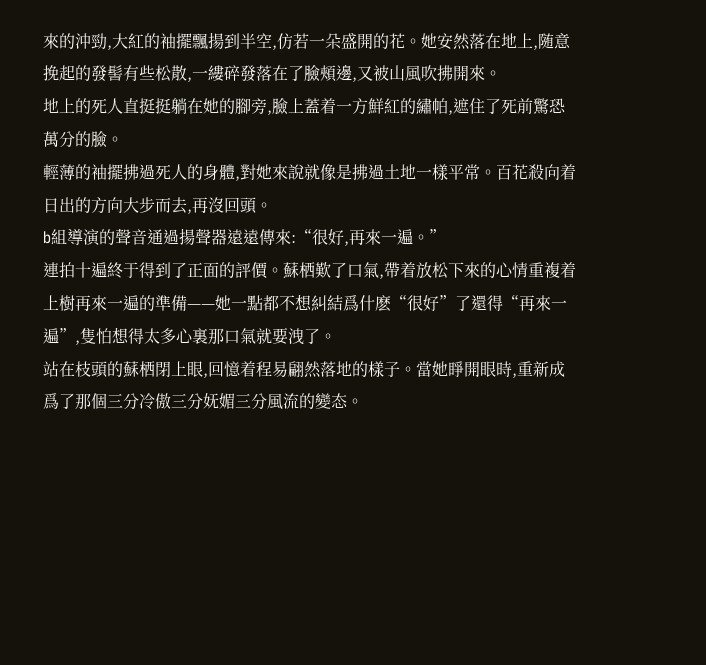來的沖勁,大紅的袖擺飄揚到半空,仿若一朵盛開的花。她安然落在地上,随意挽起的發髻有些松散,一縷碎發落在了臉頰邊,又被山風吹拂開來。
地上的死人直挺挺躺在她的腳旁,臉上蓋着一方鮮紅的繡帕,遮住了死前驚恐萬分的臉。
輕薄的袖擺拂過死人的身體,對她來說就像是拂過土地一樣平常。百花殺向着日出的方向大步而去,再沒回頭。
b組導演的聲音通過揚聲器遠遠傳來:“很好,再來一遍。”
連拍十遍終于得到了正面的評價。蘇栖歎了口氣,帶着放松下來的心情重複着上樹再來一遍的準備——她一點都不想糾結爲什麽“很好”了還得“再來一遍”,隻怕想得太多心裏那口氣就要洩了。
站在枝頭的蘇栖閉上眼,回憶着程易翩然落地的樣子。當她睜開眼時,重新成爲了那個三分冷傲三分妩媚三分風流的變态。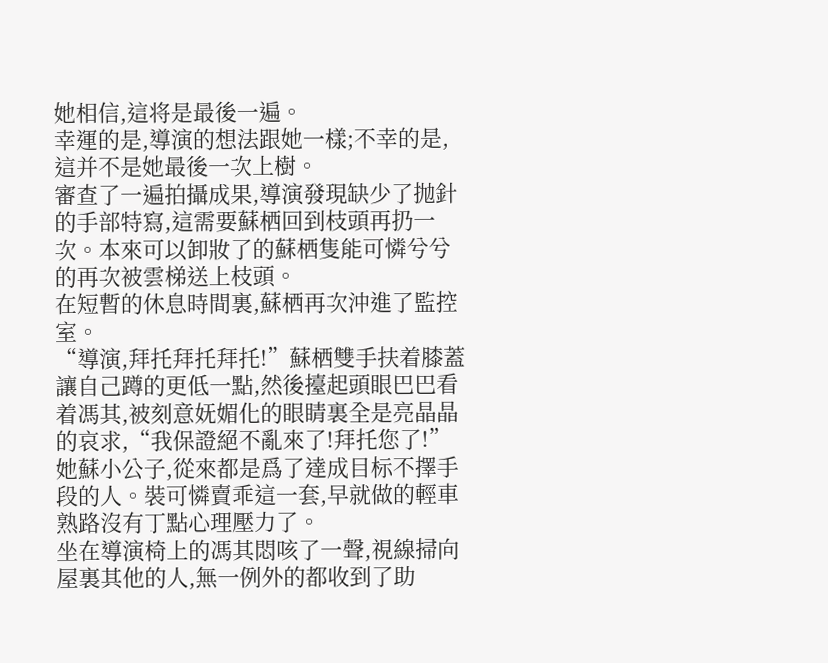她相信,這将是最後一遍。
幸運的是,導演的想法跟她一樣;不幸的是,這并不是她最後一次上樹。
審查了一遍拍攝成果,導演發現缺少了抛針的手部特寫,這需要蘇栖回到枝頭再扔一次。本來可以卸妝了的蘇栖隻能可憐兮兮的再次被雲梯送上枝頭。
在短暫的休息時間裏,蘇栖再次沖進了監控室。
“導演,拜托拜托拜托!”蘇栖雙手扶着膝蓋讓自己蹲的更低一點,然後擡起頭眼巴巴看着馮其,被刻意妩媚化的眼睛裏全是亮晶晶的哀求,“我保證絕不亂來了!拜托您了!”
她蘇小公子,從來都是爲了達成目标不擇手段的人。裝可憐賣乖這一套,早就做的輕車熟路沒有丁點心理壓力了。
坐在導演椅上的馮其悶咳了一聲,視線掃向屋裏其他的人,無一例外的都收到了助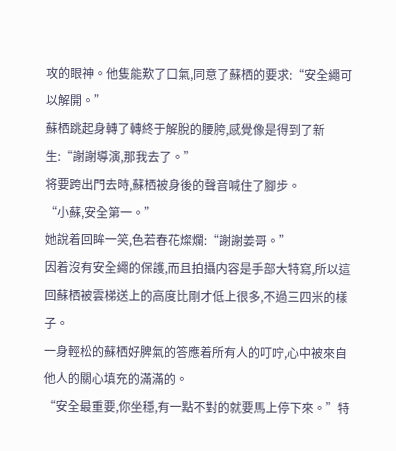攻的眼神。他隻能歎了口氣,同意了蘇栖的要求:“安全繩可以解開。”
蘇栖跳起身轉了轉終于解脫的腰胯,感覺像是得到了新生:“謝謝導演,那我去了。”
将要跨出門去時,蘇栖被身後的聲音喊住了腳步。
“小蘇,安全第一。”
她說着回眸一笑,色若春花燦爛:“謝謝姜哥。”
因着沒有安全繩的保護,而且拍攝内容是手部大特寫,所以這回蘇栖被雲梯送上的高度比剛才低上很多,不過三四米的樣子。
一身輕松的蘇栖好脾氣的答應着所有人的叮咛,心中被來自他人的關心填充的滿滿的。
“安全最重要,你坐穩,有一點不對的就要馬上停下來。”特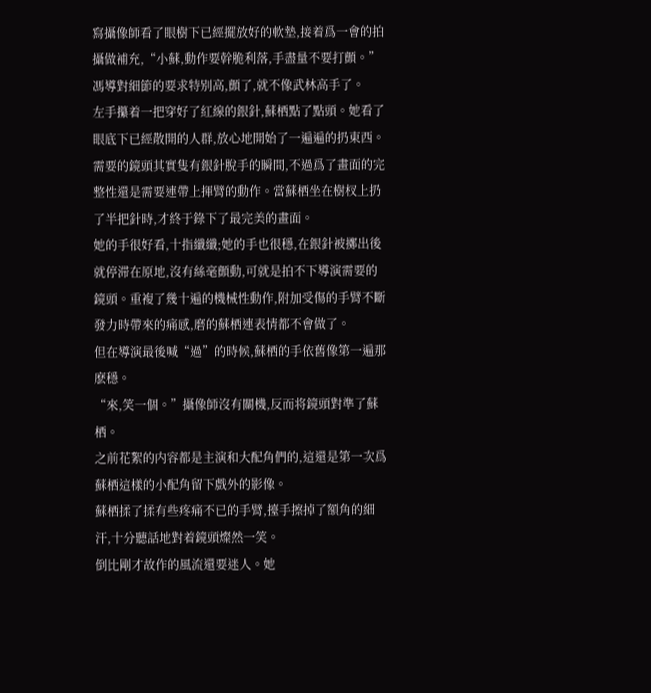寫攝像師看了眼樹下已經擺放好的軟墊,接着爲一會的拍攝做補充,“小蘇,動作要幹脆利落,手盡量不要打顫。”
馮導對細節的要求特别高,顫了,就不像武林高手了。
左手攥着一把穿好了紅線的銀針,蘇栖點了點頭。她看了眼底下已經散開的人群,放心地開始了一遍遍的扔東西。
需要的鏡頭其實隻有銀針脫手的瞬間,不過爲了畫面的完整性還是需要連帶上揮臂的動作。當蘇栖坐在樹杈上扔了半把針時,才終于錄下了最完美的畫面。
她的手很好看,十指纖纖;她的手也很穩,在銀針被擲出後就停滞在原地,沒有絲毫顫動,可就是拍不下導演需要的鏡頭。重複了幾十遍的機械性動作,附加受傷的手臂不斷發力時帶來的痛感,磨的蘇栖連表情都不會做了。
但在導演最後喊“過”的時候,蘇栖的手依舊像第一遍那麽穩。
“來,笑一個。”攝像師沒有關機,反而将鏡頭對準了蘇栖。
之前花絮的内容都是主演和大配角們的,這還是第一次爲蘇栖這樣的小配角留下戲外的影像。
蘇栖揉了揉有些疼痛不已的手臂,擡手擦掉了額角的細汗,十分聽話地對着鏡頭燦然一笑。
倒比剛才故作的風流還要迷人。她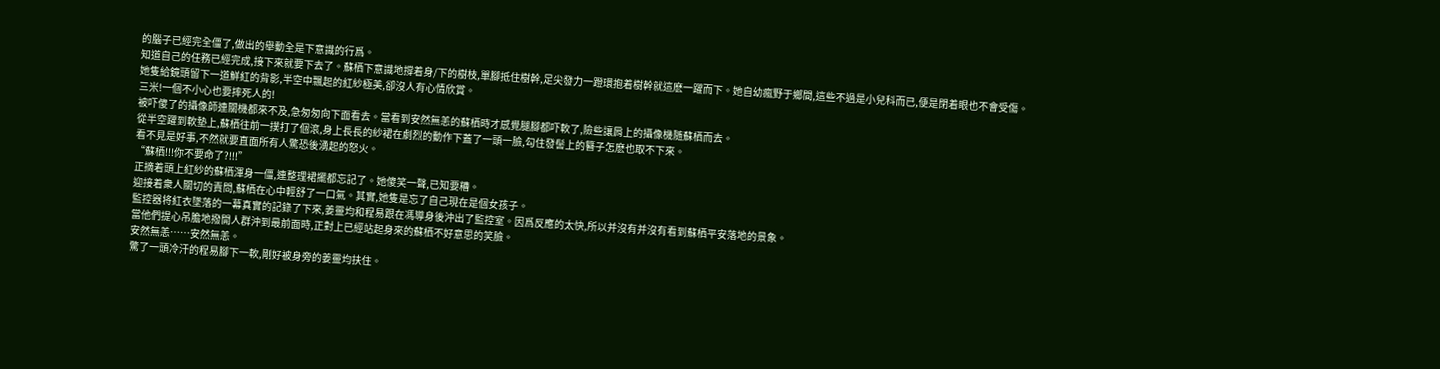的腦子已經完全僵了,做出的舉動全是下意識的行爲。
知道自己的任務已經完成,接下來就要下去了。蘇栖下意識地撐着身/下的樹枝,單腳抵住樹幹,足尖發力一蹬環抱着樹幹就這麽一躍而下。她自幼瘋野于鄉間,這些不過是小兒科而已,便是閉着眼也不會受傷。
她隻給鏡頭留下一道鮮紅的背影,半空中飄起的紅紗極美,卻沒人有心情欣賞。
三米!一個不小心也要摔死人的!
被吓傻了的攝像師連關機都來不及,急匆匆向下面看去。當看到安然無恙的蘇栖時才感覺腿腳都吓軟了,險些讓肩上的攝像機随蘇栖而去。
從半空躍到軟墊上,蘇栖往前一撲打了個滾,身上長長的紗裙在劇烈的動作下蓋了一頭一臉,勾住發髻上的簪子怎麽也取不下來。
看不見是好事,不然就要直面所有人驚恐後湧起的怒火。
“蘇栖!!!你不要命了?!!!”
正摘着頭上紅紗的蘇栖渾身一僵,連整理裙擺都忘記了。她傻笑一聲,已知要糟。
迎接着衆人關切的責問,蘇栖在心中輕舒了一口氣。其實,她隻是忘了自己現在是個女孩子。
監控器将紅衣墜落的一幕真實的記錄了下來,姜靈均和程易跟在馮導身後沖出了監控室。因爲反應的太快,所以并沒有并沒有看到蘇栖平安落地的景象。
當他們提心吊膽地撥開人群沖到最前面時,正對上已經站起身來的蘇栖不好意思的笑臉。
安然無恙……安然無恙。
驚了一頭冷汗的程易腳下一軟,剛好被身旁的姜靈均扶住。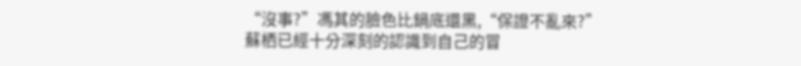“沒事?”馮其的臉色比鍋底還黑,“保證不亂來?”
蘇栖已經十分深刻的認識到自己的冒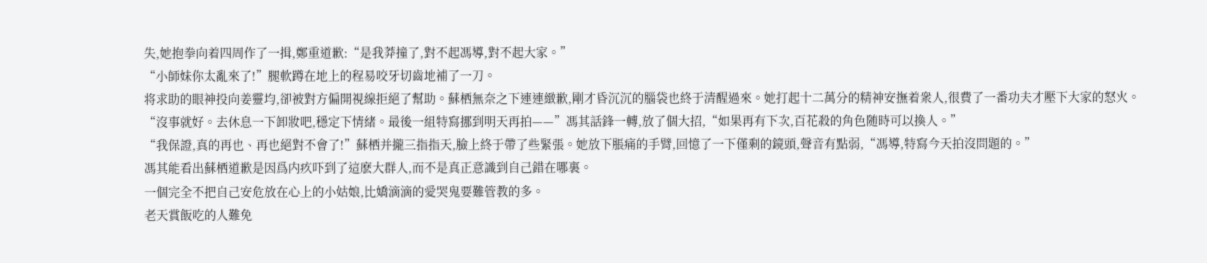失,她抱拳向着四周作了一揖,鄭重道歉:“是我莽撞了,對不起馮導,對不起大家。”
“小師妹你太亂來了!”腿軟蹲在地上的程易咬牙切齒地補了一刀。
将求助的眼神投向姜靈均,卻被對方偏開視線拒絕了幫助。蘇栖無奈之下連連緻歉,剛才昏沉沉的腦袋也終于清醒過來。她打起十二萬分的精神安撫着衆人,很費了一番功夫才壓下大家的怒火。
“沒事就好。去休息一下卸妝吧,穩定下情緒。最後一組特寫挪到明天再拍——”馮其話鋒一轉,放了個大招,“如果再有下次,百花殺的角色随時可以換人。”
“我保證,真的再也、再也絕對不會了!”蘇栖并攏三指指天,臉上終于帶了些緊張。她放下脹痛的手臂,回憶了一下僅剩的鏡頭,聲音有點弱,“馮導,特寫今天拍沒問題的。”
馮其能看出蘇栖道歉是因爲内疚吓到了這麽大群人,而不是真正意識到自己錯在哪裏。
一個完全不把自己安危放在心上的小姑娘,比嬌滴滴的愛哭鬼要難管教的多。
老天賞飯吃的人難免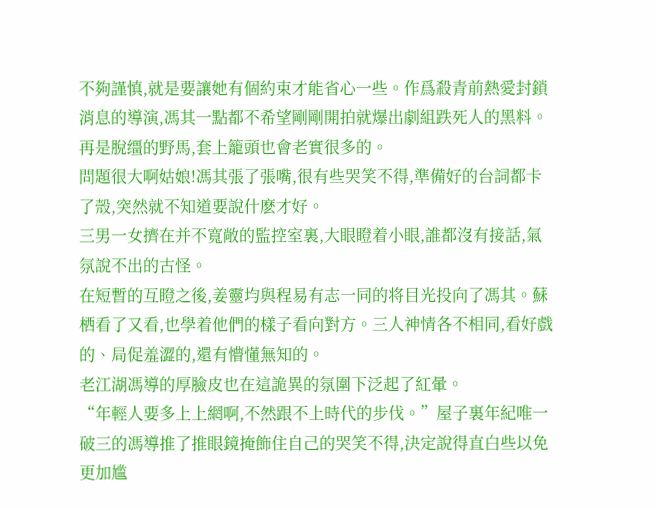不夠謹慎,就是要讓她有個約束才能省心一些。作爲殺青前熱愛封鎖消息的導演,馮其一點都不希望剛剛開拍就爆出劇組跌死人的黑料。
再是脫缰的野馬,套上籠頭也會老實很多的。
問題很大啊姑娘!馮其張了張嘴,很有些哭笑不得,準備好的台詞都卡了殼,突然就不知道要說什麽才好。
三男一女擠在并不寬敞的監控室裏,大眼瞪着小眼,誰都沒有接話,氣氛說不出的古怪。
在短暫的互瞪之後,姜靈均與程易有志一同的将目光投向了馮其。蘇栖看了又看,也學着他們的樣子看向對方。三人神情各不相同,看好戲的、局促羞澀的,還有懵懂無知的。
老江湖馮導的厚臉皮也在這詭異的氛圍下泛起了紅暈。
“年輕人要多上上網啊,不然跟不上時代的步伐。”屋子裏年紀唯一破三的馮導推了推眼鏡掩飾住自己的哭笑不得,決定說得直白些以免更加尴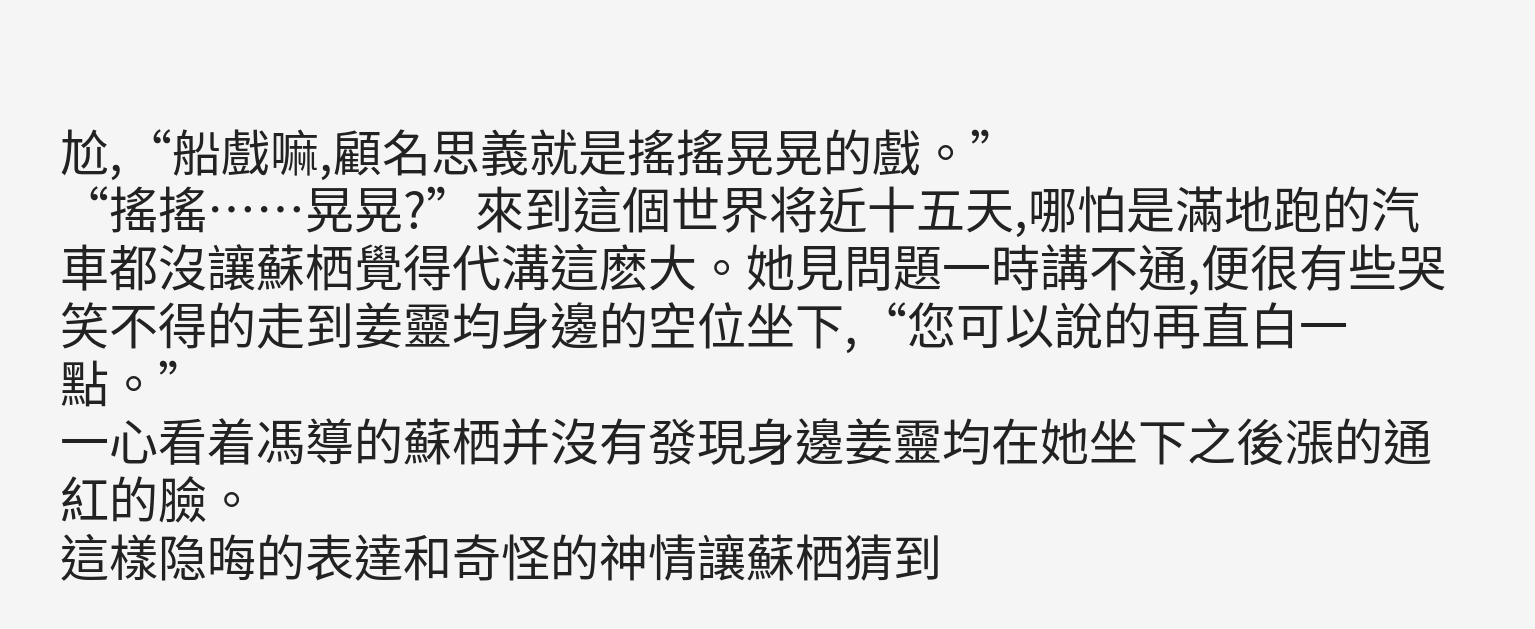尬,“船戲嘛,顧名思義就是搖搖晃晃的戲。”
“搖搖……晃晃?”來到這個世界将近十五天,哪怕是滿地跑的汽車都沒讓蘇栖覺得代溝這麽大。她見問題一時講不通,便很有些哭笑不得的走到姜靈均身邊的空位坐下,“您可以說的再直白一點。”
一心看着馮導的蘇栖并沒有發現身邊姜靈均在她坐下之後漲的通紅的臉。
這樣隐晦的表達和奇怪的神情讓蘇栖猜到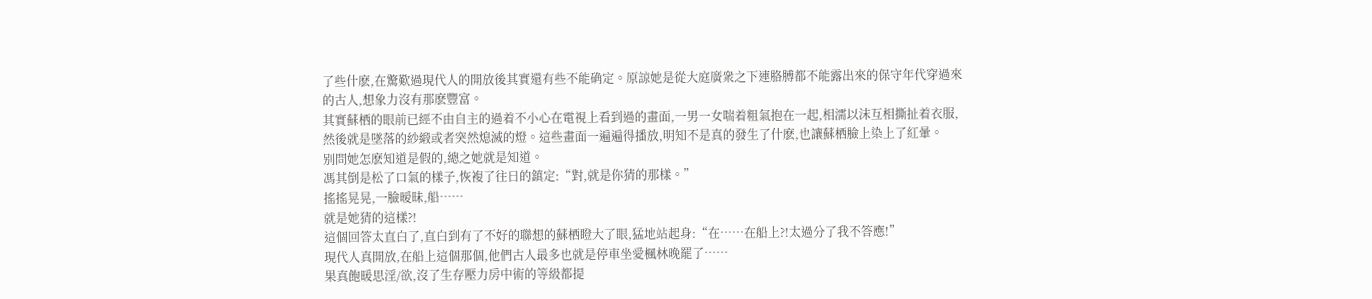了些什麽,在驚歎過現代人的開放後其實還有些不能确定。原諒她是從大庭廣衆之下連胳膊都不能露出來的保守年代穿過來的古人,想象力沒有那麽豐富。
其實蘇栖的眼前已經不由自主的過着不小心在電視上看到過的畫面,一男一女喘着粗氣抱在一起,相濡以沫互相撕扯着衣服,然後就是墜落的紗緞或者突然熄滅的燈。這些畫面一遍遍得播放,明知不是真的發生了什麽,也讓蘇栖臉上染上了紅暈。
别問她怎麽知道是假的,總之她就是知道。
馮其倒是松了口氣的樣子,恢複了往日的鎮定:“對,就是你猜的那樣。”
搖搖晃晃,一臉暧昧,船……
就是她猜的這樣?!
這個回答太直白了,直白到有了不好的聯想的蘇栖瞪大了眼,猛地站起身:“在……在船上?!太過分了我不答應!”
現代人真開放,在船上這個那個,他們古人最多也就是停車坐愛楓林晚罷了……
果真飽暖思淫/欲,沒了生存壓力房中術的等級都提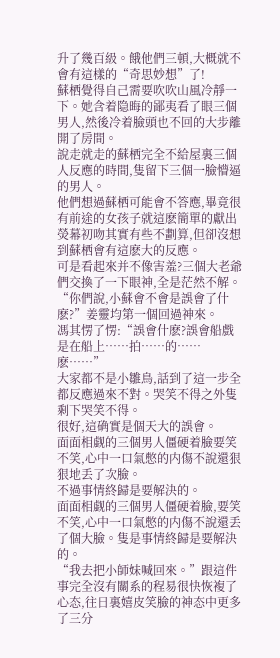升了幾百級。餓他們三頓,大概就不會有這樣的“奇思妙想”了!
蘇栖覺得自己需要吹吹山風冷靜一下。她含着隐晦的鄙夷看了眼三個男人,然後冷着臉頭也不回的大步離開了房間。
說走就走的蘇栖完全不給屋裏三個人反應的時間,隻留下三個一臉懵逼的男人。
他們想過蘇栖可能會不答應,畢竟很有前途的女孩子就這麽簡單的獻出熒幕初吻其實有些不劃算,但卻沒想到蘇栖會有這麽大的反應。
可是看起來并不像害羞?三個大老爺們交換了一下眼神,全是茫然不解。
“你們說,小蘇會不會是誤會了什麽?”姜靈均第一個回過神來。
馮其愣了愣:“誤會什麽?誤會船戲是在船上……拍……的……麽……”
大家都不是小雛鳥,話到了這一步全都反應過來不對。哭笑不得之外隻剩下哭笑不得。
很好,這确實是個天大的誤會。
面面相觑的三個男人僵硬着臉要笑不笑,心中一口氣憋的内傷不說還狠狠地丢了次臉。
不過事情終歸是要解決的。
面面相觑的三個男人僵硬着臉,要笑不笑,心中一口氣憋的内傷不說還丢了個大臉。隻是事情終歸是要解決的。
“我去把小師妹喊回來。”跟這件事完全沒有關系的程易很快恢複了心态,往日裏嬉皮笑臉的神态中更多了三分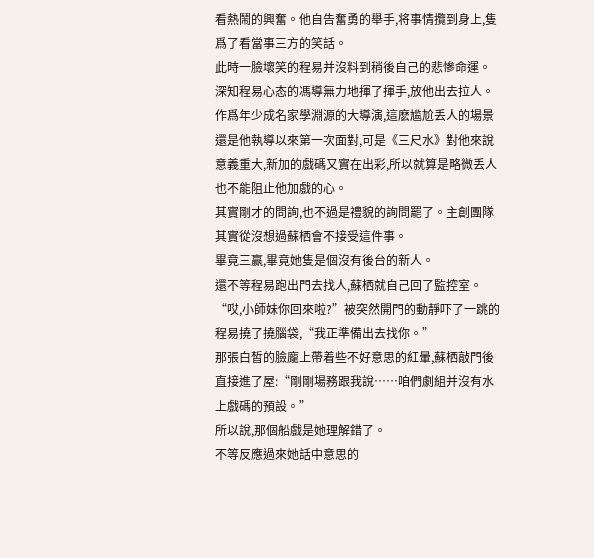看熱鬧的興奮。他自告奮勇的舉手,将事情攬到身上,隻爲了看當事三方的笑話。
此時一臉壞笑的程易并沒料到稍後自己的悲慘命運。
深知程易心态的馮導無力地揮了揮手,放他出去拉人。作爲年少成名家學淵源的大導演,這麽尴尬丢人的場景還是他執導以來第一次面對,可是《三尺水》對他來說意義重大,新加的戲碼又實在出彩,所以就算是略微丢人也不能阻止他加戲的心。
其實剛才的問詢,也不過是禮貌的詢問罷了。主創團隊其實從沒想過蘇栖會不接受這件事。
畢竟三赢,畢竟她隻是個沒有後台的新人。
還不等程易跑出門去找人,蘇栖就自己回了監控室。
“哎,小師妹你回來啦?”被突然開門的動靜吓了一跳的程易撓了撓腦袋,“我正準備出去找你。”
那張白皙的臉龐上帶着些不好意思的紅暈,蘇栖敲門後直接進了屋:“剛剛場務跟我說……咱們劇組并沒有水上戲碼的預設。”
所以說,那個船戲是她理解錯了。
不等反應過來她話中意思的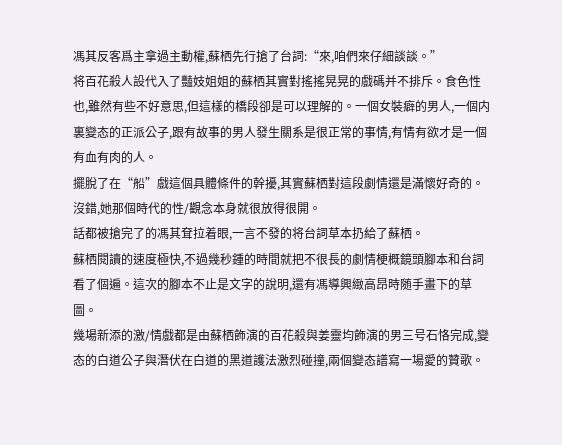馮其反客爲主拿過主動權,蘇栖先行搶了台詞:“來,咱們來仔細談談。”
将百花殺人設代入了豔妓姐姐的蘇栖其實對搖搖晃晃的戲碼并不排斥。食色性也,雖然有些不好意思,但這樣的橋段卻是可以理解的。一個女裝癖的男人,一個内裏變态的正派公子,跟有故事的男人發生關系是很正常的事情,有情有欲才是一個有血有肉的人。
擺脫了在“船”戲這個具體條件的幹擾,其實蘇栖對這段劇情還是滿懷好奇的。
沒錯,她那個時代的性/觀念本身就很放得很開。
話都被搶完了的馮其耷拉着眼,一言不發的将台詞草本扔給了蘇栖。
蘇栖閱讀的速度極快,不過幾秒鍾的時間就把不很長的劇情梗概鏡頭腳本和台詞看了個遍。這次的腳本不止是文字的說明,還有馮導興緻高昂時随手畫下的草圖。
幾場新添的激/情戲都是由蘇栖飾演的百花殺與姜靈均飾演的男三号石恪完成,變态的白道公子與潛伏在白道的黑道護法激烈碰撞,兩個變态譜寫一場愛的贊歌。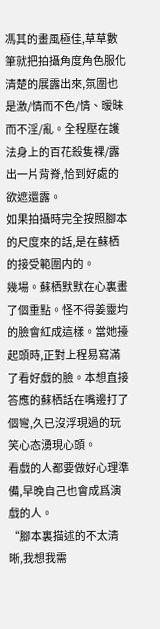馮其的畫風極佳,草草數筆就把拍攝角度角色服化清楚的展露出來,氛圍也是激/情而不色/情、暧昧而不淫/亂。全程壓在護法身上的百花殺隻裸/露出一片背脊,恰到好處的欲遮還露。
如果拍攝時完全按照腳本的尺度來的話,是在蘇栖的接受範圍内的。
幾場。蘇栖默默在心裏畫了個重點。怪不得姜靈均的臉會紅成這樣。當她擡起頭時,正對上程易寫滿了看好戲的臉。本想直接答應的蘇栖話在嘴邊打了個彎,久已沒浮現過的玩笑心态湧現心頭。
看戲的人都要做好心理準備,早晚自己也會成爲演戲的人。
“腳本裏描述的不太清晰,我想我需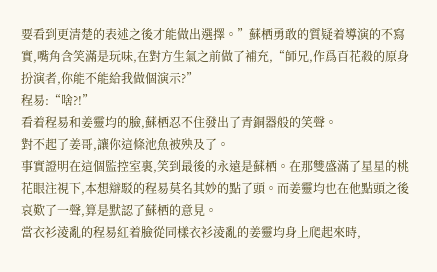要看到更清楚的表述之後才能做出選擇。”蘇栖勇敢的質疑着導演的不寫實,嘴角含笑滿是玩味,在對方生氣之前做了補充,“師兄,作爲百花殺的原身扮演者,你能不能給我做個演示?”
程易:“啥?!”
看着程易和姜靈均的臉,蘇栖忍不住發出了青銅器般的笑聲。
對不起了姜哥,讓你這條池魚被殃及了。
事實證明在這個監控室裏,笑到最後的永遠是蘇栖。在那雙盛滿了星星的桃花眼注視下,本想辯駁的程易莫名其妙的點了頭。而姜靈均也在他點頭之後哀歎了一聲,算是默認了蘇栖的意見。
當衣衫淩亂的程易紅着臉從同樣衣衫淩亂的姜靈均身上爬起來時,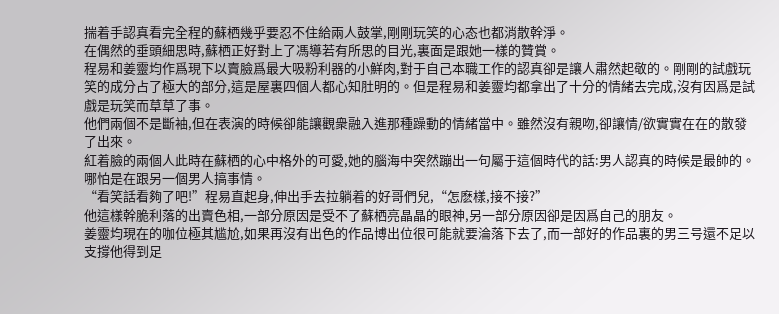揣着手認真看完全程的蘇栖幾乎要忍不住給兩人鼓掌,剛剛玩笑的心态也都消散幹淨。
在偶然的垂頭細思時,蘇栖正好對上了馮導若有所思的目光,裏面是跟她一樣的贊賞。
程易和姜靈均作爲現下以賣臉爲最大吸粉利器的小鮮肉,對于自己本職工作的認真卻是讓人肅然起敬的。剛剛的試戲玩笑的成分占了極大的部分,這是屋裏四個人都心知肚明的。但是程易和姜靈均都拿出了十分的情緒去完成,沒有因爲是試戲是玩笑而草草了事。
他們兩個不是斷袖,但在表演的時候卻能讓觀衆融入進那種躁動的情緒當中。雖然沒有親吻,卻讓情/欲實實在在的散發了出來。
紅着臉的兩個人此時在蘇栖的心中格外的可愛,她的腦海中突然蹦出一句屬于這個時代的話:男人認真的時候是最帥的。
哪怕是在跟另一個男人搞事情。
“看笑話看夠了吧!”程易直起身,伸出手去拉躺着的好哥們兒,“怎麽樣,接不接?”
他這樣幹脆利落的出賣色相,一部分原因是受不了蘇栖亮晶晶的眼神,另一部分原因卻是因爲自己的朋友。
姜靈均現在的咖位極其尴尬,如果再沒有出色的作品博出位很可能就要淪落下去了,而一部好的作品裏的男三号還不足以支撐他得到足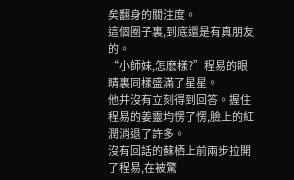矣翻身的關注度。
這個圈子裏,到底還是有真朋友的。
“小師妹,怎麽樣?”程易的眼睛裏同樣盛滿了星星。
他并沒有立刻得到回答。握住程易的姜靈均愣了愣,臉上的紅潤消退了許多。
沒有回話的蘇栖上前兩步拉開了程易,在被驚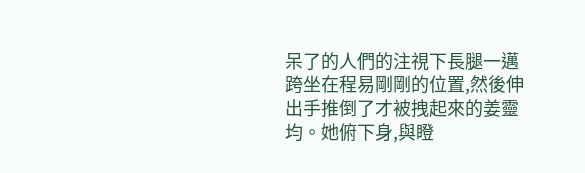呆了的人們的注視下長腿一邁跨坐在程易剛剛的位置,然後伸出手推倒了才被拽起來的姜靈均。她俯下身,與瞪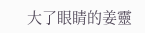大了眼睛的姜靈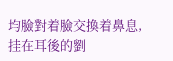均臉對着臉交換着鼻息,挂在耳後的劉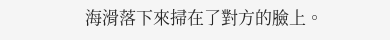海滑落下來掃在了對方的臉上。